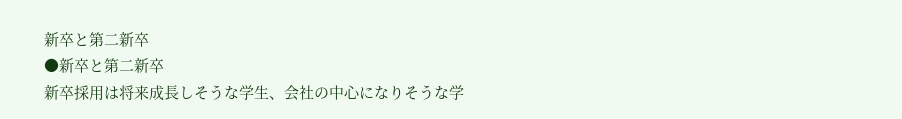新卒と第二新卒
●新卒と第二新卒
新卒採用は将来成長しそうな学生、会社の中心になりそうな学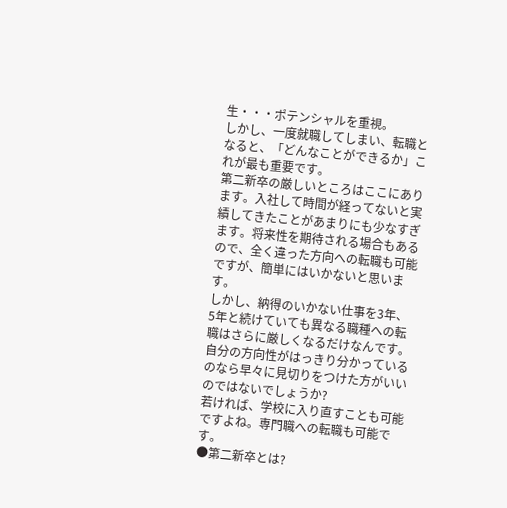生・・・ポテンシャルを重視。
しかし、一度就職してしまい、転職となると、「どんなことができるか」これが最も重要です。
第二新卒の厳しいところはここにあります。入社して時間が経ってないと実績してきたことがあまりにも少なすぎます。将来性を期待される場合もあるので、全く違った方向への転職も可能ですが、簡単にはいかないと思います。
しかし、納得のいかない仕事を3年、5年と続けていても異なる職種への転職はさらに厳しくなるだけなんです。自分の方向性がはっきり分かっているのなら早々に見切りをつけた方がいいのではないでしょうか?
若ければ、学校に入り直すことも可能ですよね。専門職への転職も可能です。
●第二新卒とは?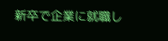新卒で企業に就職し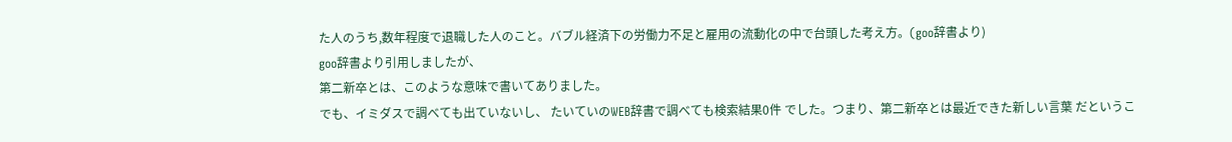た人のうち,数年程度で退職した人のこと。バブル経済下の労働力不足と雇用の流動化の中で台頭した考え方。(goo辞書より)
goo辞書より引用しましたが、
第二新卒とは、このような意味で書いてありました。
でも、イミダスで調べても出ていないし、 たいていのWEB辞書で調べても検索結果0件 でした。つまり、第二新卒とは最近できた新しい言葉 だというこ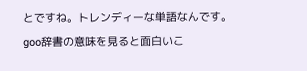とですね。トレンディーな単語なんです。
goo辞書の意味を見ると面白いこ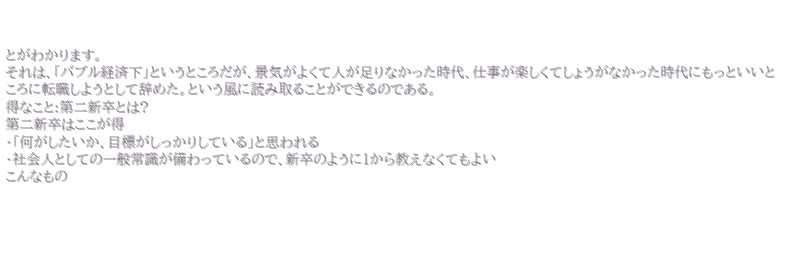とがわかります。
それは、「バブル経済下」というところだが、景気がよくて人が足りなかった時代、仕事が楽しくてしょうがなかった時代にもっといいところに転職しようとして辞めた。という風に読み取ることができるのである。
得なこと:第二新卒とは?
第二新卒はここが得
・「何がしたいか、目標がしっかりしている」と思われる
・社会人としての一般常識が備わっているので、新卒のように1から教えなくてもよい
こんなもの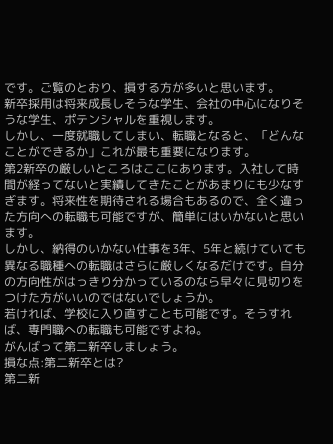です。ご覧のとおり、損する方が多いと思います。
新卒採用は将来成長しそうな学生、会社の中心になりそうな学生、ポテンシャルを重視します。
しかし、一度就職してしまい、転職となると、「どんなことができるか」これが最も重要になります。
第2新卒の厳しいところはここにあります。入社して時間が経ってないと実績してきたことがあまりにも少なすぎます。将来性を期待される場合もあるので、全く違った方向への転職も可能ですが、簡単にはいかないと思います。
しかし、納得のいかない仕事を3年、5年と続けていても異なる職種への転職はさらに厳しくなるだけです。自分の方向性がはっきり分かっているのなら早々に見切りをつけた方がいいのではないでしょうか。
若ければ、学校に入り直すことも可能です。そうすれば、専門職への転職も可能ですよね。
がんばって第二新卒しましょう。
損な点:第二新卒とは?
第二新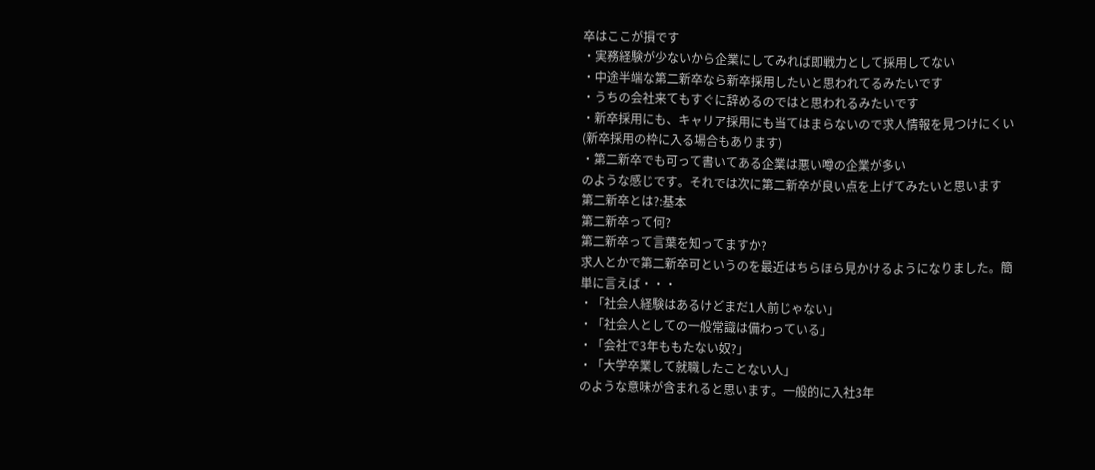卒はここが損です
・実務経験が少ないから企業にしてみれば即戦力として採用してない
・中途半端な第二新卒なら新卒採用したいと思われてるみたいです
・うちの会社来てもすぐに辞めるのではと思われるみたいです
・新卒採用にも、キャリア採用にも当てはまらないので求人情報を見つけにくい(新卒採用の枠に入る場合もあります)
・第二新卒でも可って書いてある企業は悪い噂の企業が多い
のような感じです。それでは次に第二新卒が良い点を上げてみたいと思います
第二新卒とは?:基本
第二新卒って何?
第二新卒って言葉を知ってますか?
求人とかで第二新卒可というのを最近はちらほら見かけるようになりました。簡単に言えば・・・
・「社会人経験はあるけどまだ1人前じゃない」
・「社会人としての一般常識は備わっている」
・「会社で3年ももたない奴?」
・「大学卒業して就職したことない人」
のような意味が含まれると思います。一般的に入社3年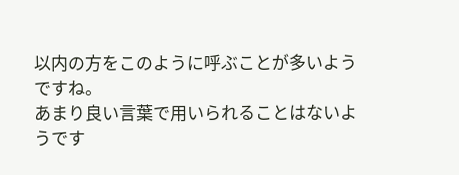以内の方をこのように呼ぶことが多いようですね。
あまり良い言葉で用いられることはないようです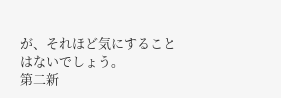が、それほど気にすることはないでしょう。
第二新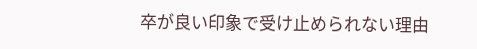卒が良い印象で受け止められない理由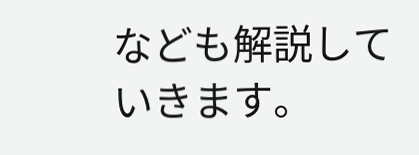なども解説していきます。